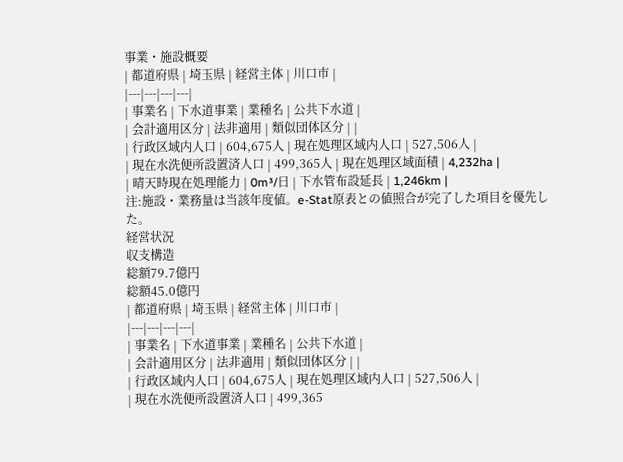事業・施設概要
| 都道府県 | 埼玉県 | 経営主体 | 川口市 |
|---|---|---|---|
| 事業名 | 下水道事業 | 業種名 | 公共下水道 |
| 会計適用区分 | 法非適用 | 類似団体区分 | |
| 行政区域内人口 | 604,675人 | 現在処理区域内人口 | 527,506人 |
| 現在水洗便所設置済人口 | 499,365人 | 現在処理区域面積 | 4,232ha |
| 晴天時現在処理能力 | 0m³/日 | 下水管布設延長 | 1,246km |
注:施設・業務量は当該年度値。e-Stat原表との値照合が完了した項目を優先した。
経営状況
収支構造
総額79.7億円
総額45.0億円
| 都道府県 | 埼玉県 | 経営主体 | 川口市 |
|---|---|---|---|
| 事業名 | 下水道事業 | 業種名 | 公共下水道 |
| 会計適用区分 | 法非適用 | 類似団体区分 | |
| 行政区域内人口 | 604,675人 | 現在処理区域内人口 | 527,506人 |
| 現在水洗便所設置済人口 | 499,365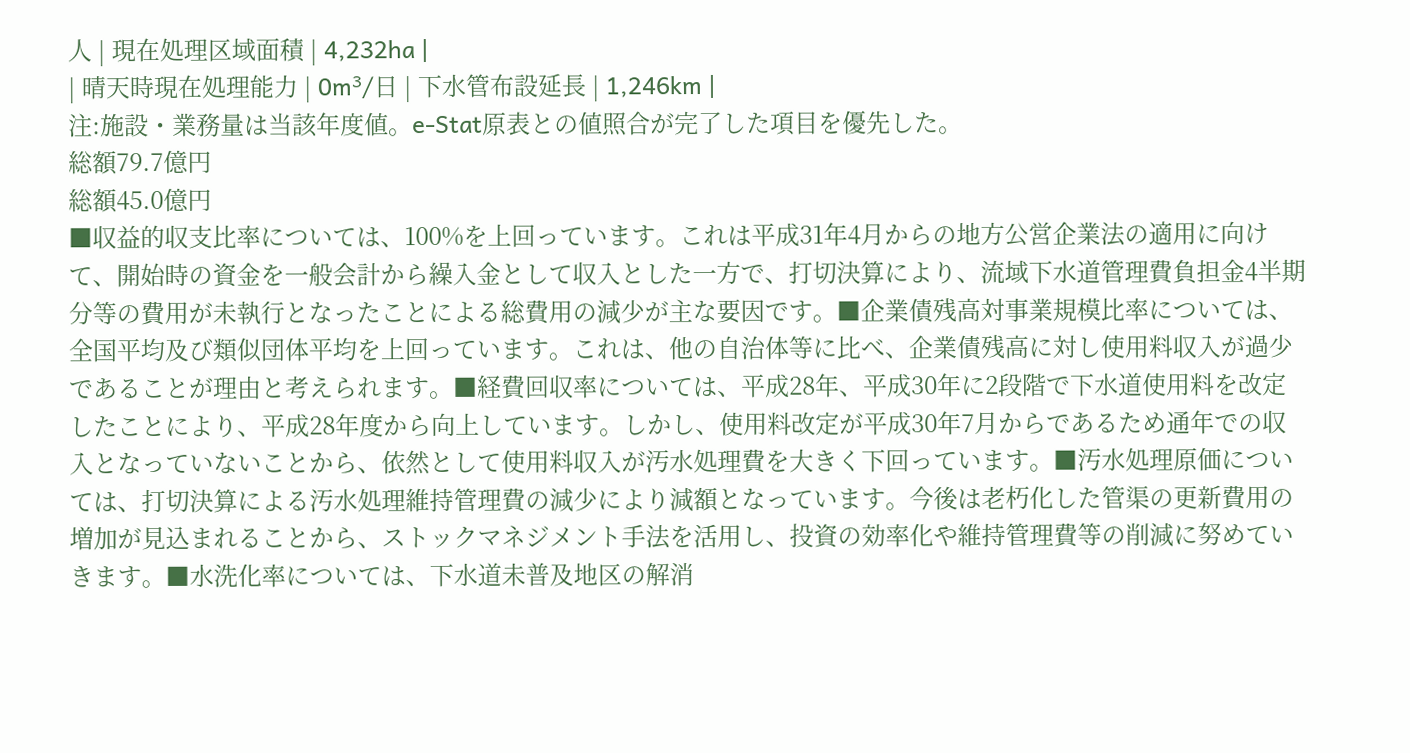人 | 現在処理区域面積 | 4,232ha |
| 晴天時現在処理能力 | 0m³/日 | 下水管布設延長 | 1,246km |
注:施設・業務量は当該年度値。e-Stat原表との値照合が完了した項目を優先した。
総額79.7億円
総額45.0億円
■収益的収支比率については、100%を上回っています。これは平成31年4月からの地方公営企業法の適用に向けて、開始時の資金を一般会計から繰入金として収入とした一方で、打切決算により、流域下水道管理費負担金4半期分等の費用が未執行となったことによる総費用の減少が主な要因です。■企業債残高対事業規模比率については、全国平均及び類似団体平均を上回っています。これは、他の自治体等に比べ、企業債残高に対し使用料収入が過少であることが理由と考えられます。■経費回収率については、平成28年、平成30年に2段階で下水道使用料を改定したことにより、平成28年度から向上しています。しかし、使用料改定が平成30年7月からであるため通年での収入となっていないことから、依然として使用料収入が汚水処理費を大きく下回っています。■汚水処理原価については、打切決算による汚水処理維持管理費の減少により減額となっています。今後は老朽化した管渠の更新費用の増加が見込まれることから、ストックマネジメント手法を活用し、投資の効率化や維持管理費等の削減に努めていきます。■水洗化率については、下水道未普及地区の解消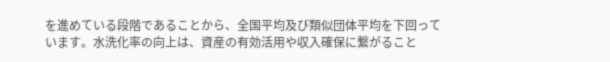を進めている段階であることから、全国平均及び類似団体平均を下回っています。水洗化率の向上は、資産の有効活用や収入確保に繋がること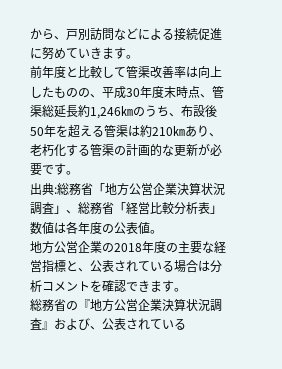から、戸別訪問などによる接続促進に努めていきます。
前年度と比較して管渠改善率は向上したものの、平成30年度末時点、管渠総延長約1,246㎞のうち、布設後50年を超える管渠は約210㎞あり、老朽化する管渠の計画的な更新が必要です。
出典:総務省「地方公営企業決算状況調査」、総務省「経営比較分析表」数値は各年度の公表値。
地方公営企業の2018年度の主要な経営指標と、公表されている場合は分析コメントを確認できます。
総務省の『地方公営企業決算状況調査』および、公表されている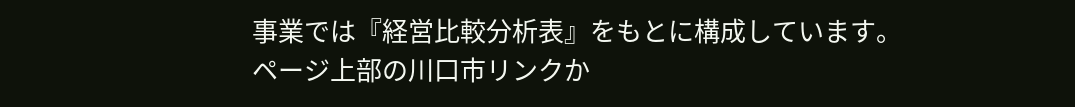事業では『経営比較分析表』をもとに構成しています。
ページ上部の川口市リンクか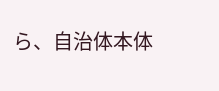ら、自治体本体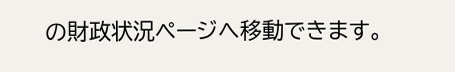の財政状況ページへ移動できます。